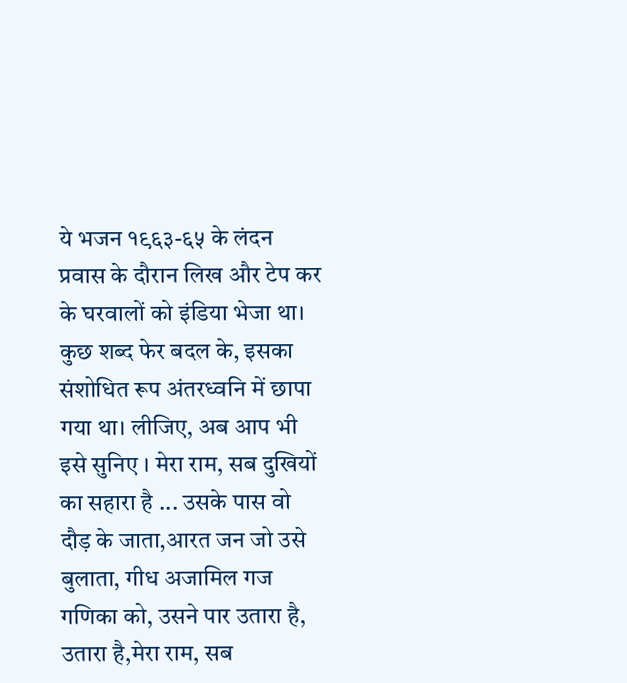ये भजन १९६३-६५ के लंदन प्रवास के दौरान लिख और टेप कर के घरवालों को इंडिया भेजा था। कुछ शब्द फेर बदल के, इसका संशोधित रूप अंतरध्वनि में छापा गया था। लीजिए, अब आप भी इसे सुनिए । मेरा राम, सब दुखियों का सहारा है ... उसके पास वो दौड़ के जाता,आरत जन जो उसे बुलाता, गीध अजामिल गज गणिका को, उसने पार उतारा है, उतारा है,मेरा राम, सब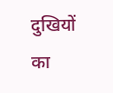दुखियों का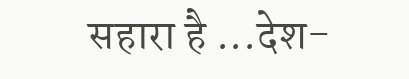सहारा है ...देश-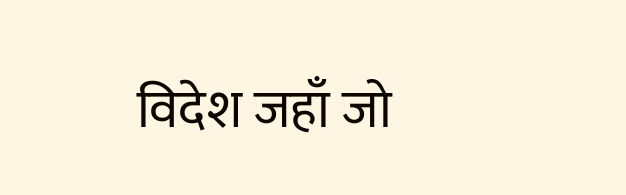विदेश जहाँ जो